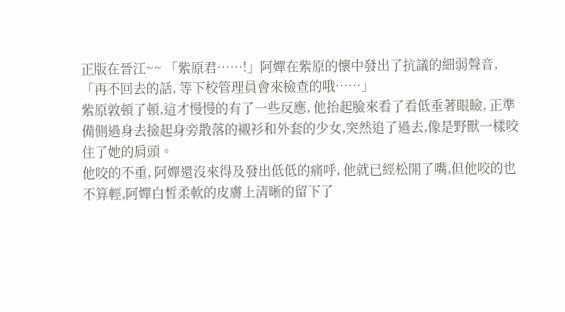正版在晉江~~ 「紫原君……!」阿嬋在紫原的懷中發出了抗議的細弱聲音, 「再不回去的話, 等下校管理員會來檢查的哦……」
紫原敦頓了頓,這才慢慢的有了一些反應, 他抬起臉來看了看低垂著眼瞼, 正準備側過身去撿起身旁散落的襯衫和外套的少女,突然追了過去,像是野獸一樣咬住了她的肩頭。
他咬的不重, 阿嬋還沒來得及發出低低的痛呼, 他就已經松開了嘴,但他咬的也不算輕,阿嬋白皙柔軟的皮膚上清晰的留下了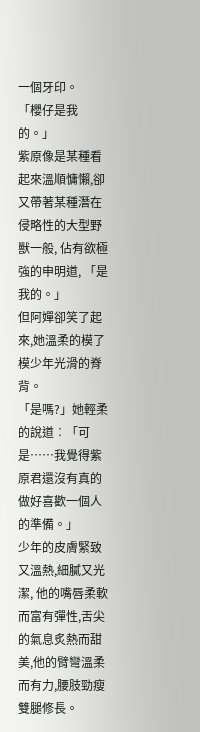一個牙印。
「櫻仔是我的。」
紫原像是某種看起來溫順慵懶,卻又帶著某種潛在侵略性的大型野獸一般, 佔有欲極強的申明道, 「是我的。」
但阿嬋卻笑了起來,她溫柔的模了模少年光滑的脊背。
「是嗎?」她輕柔的說道︰「可是……我覺得紫原君還沒有真的做好喜歡一個人的準備。」
少年的皮膚緊致又溫熱,細膩又光潔, 他的嘴唇柔軟而富有彈性,舌尖的氣息炙熱而甜美,他的臂彎溫柔而有力,腰肢勁瘦雙腿修長。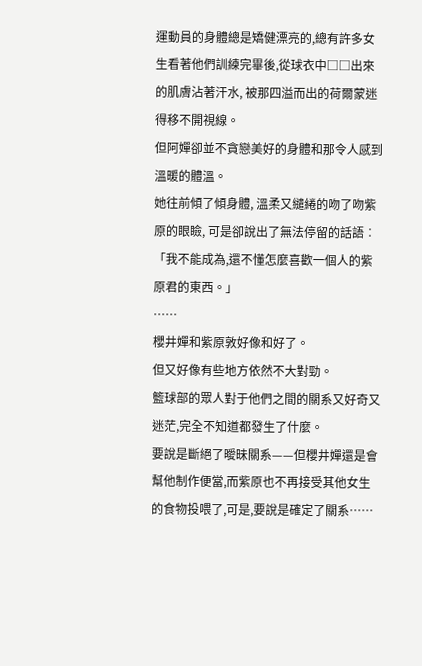運動員的身體總是矯健漂亮的,總有許多女生看著他們訓練完畢後,從球衣中□□出來的肌膚沾著汗水, 被那四溢而出的荷爾蒙迷得移不開視線。
但阿嬋卻並不貪戀美好的身體和那令人感到溫暖的體溫。
她往前傾了傾身體, 溫柔又繾綣的吻了吻紫原的眼瞼, 可是卻說出了無法停留的話語︰「我不能成為,還不懂怎麼喜歡一個人的紫原君的東西。」
……
櫻井嬋和紫原敦好像和好了。
但又好像有些地方依然不大對勁。
籃球部的眾人對于他們之間的關系又好奇又迷茫,完全不知道都發生了什麼。
要說是斷絕了曖昧關系——但櫻井嬋還是會幫他制作便當,而紫原也不再接受其他女生的食物投喂了,可是,要說是確定了關系……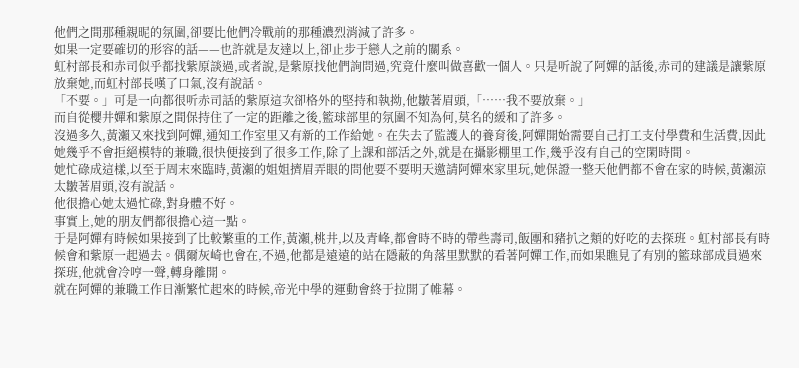他們之間那種親昵的氛圍,卻要比他們冷戰前的那種濃烈消減了許多。
如果一定要確切的形容的話——也許就是友達以上,卻止步于戀人之前的關系。
虹村部長和赤司似乎都找紫原談過,或者說,是紫原找他們詢問過,究竟什麼叫做喜歡一個人。只是听說了阿嬋的話後,赤司的建議是讓紫原放棄她,而虹村部長嘆了口氣,沒有說話。
「不要。」可是一向都很听赤司話的紫原這次卻格外的堅持和執拗,他皺著眉頭,「……我不要放棄。」
而自從櫻井嬋和紫原之間保持住了一定的距離之後,籃球部里的氛圍不知為何,莫名的緩和了許多。
沒過多久,黃瀨又來找到阿嬋,通知工作室里又有新的工作給她。在失去了監護人的養育後,阿嬋開始需要自己打工支付學費和生活費,因此她幾乎不會拒絕模特的兼職,很快便接到了很多工作,除了上課和部活之外,就是在攝影棚里工作,幾乎沒有自己的空閑時間。
她忙碌成這樣,以至于周末來臨時,黃瀨的姐姐擠眉弄眼的問他要不要明天邀請阿嬋來家里玩,她保證一整天他們都不會在家的時候,黃瀨涼太皺著眉頭,沒有說話。
他很擔心她太過忙碌,對身體不好。
事實上,她的朋友們都很擔心這一點。
于是阿嬋有時候如果接到了比較繁重的工作,黃瀨,桃井,以及青峰,都會時不時的帶些壽司,飯團和豬扒之類的好吃的去探班。虹村部長有時候會和紫原一起過去。偶爾灰崎也會在,不過,他都是遠遠的站在隱蔽的角落里默默的看著阿嬋工作,而如果瞧見了有別的籃球部成員過來探班,他就會冷哼一聲,轉身離開。
就在阿嬋的兼職工作日漸繁忙起來的時候,帝光中學的運動會終于拉開了帷幕。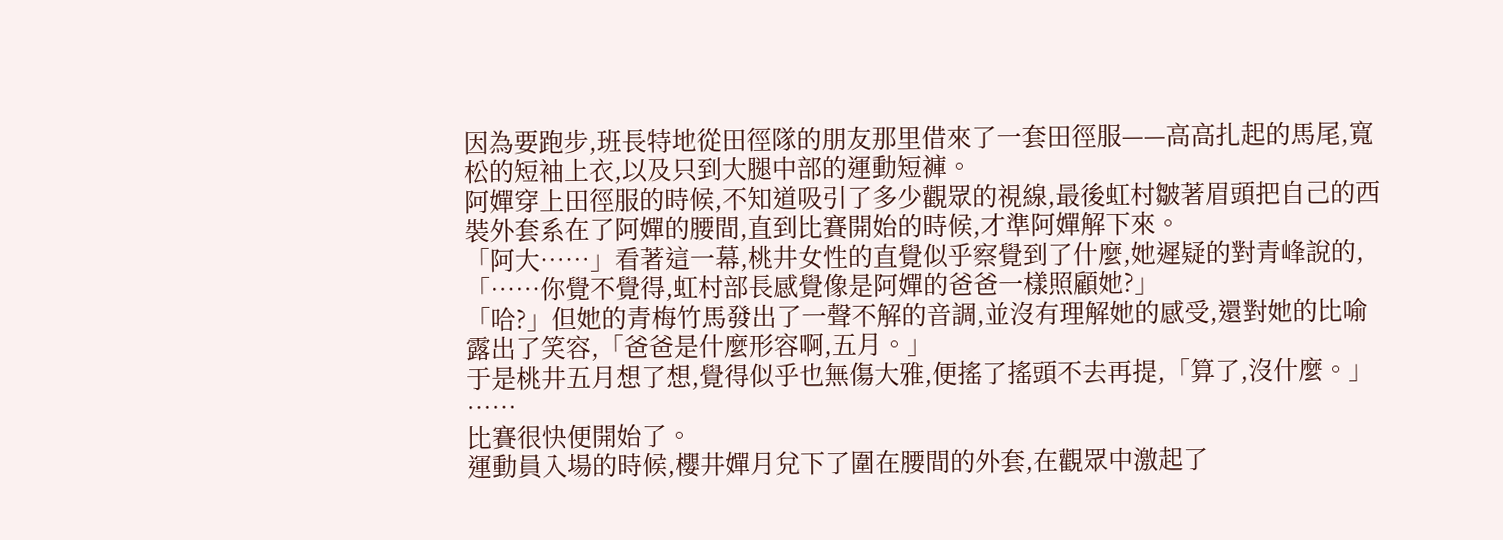因為要跑步,班長特地從田徑隊的朋友那里借來了一套田徑服——高高扎起的馬尾,寬松的短袖上衣,以及只到大腿中部的運動短褲。
阿嬋穿上田徑服的時候,不知道吸引了多少觀眾的視線,最後虹村皺著眉頭把自己的西裝外套系在了阿嬋的腰間,直到比賽開始的時候,才準阿嬋解下來。
「阿大……」看著這一幕,桃井女性的直覺似乎察覺到了什麼,她遲疑的對青峰說的,「……你覺不覺得,虹村部長感覺像是阿嬋的爸爸一樣照顧她?」
「哈?」但她的青梅竹馬發出了一聲不解的音調,並沒有理解她的感受,還對她的比喻露出了笑容,「爸爸是什麼形容啊,五月。」
于是桃井五月想了想,覺得似乎也無傷大雅,便搖了搖頭不去再提,「算了,沒什麼。」
……
比賽很快便開始了。
運動員入場的時候,櫻井嬋月兌下了圍在腰間的外套,在觀眾中激起了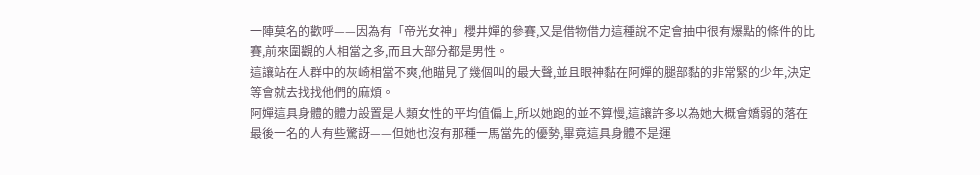一陣莫名的歡呼——因為有「帝光女神」櫻井嬋的參賽,又是借物借力這種說不定會抽中很有爆點的條件的比賽,前來圍觀的人相當之多,而且大部分都是男性。
這讓站在人群中的灰崎相當不爽,他瞄見了幾個叫的最大聲,並且眼神黏在阿嬋的腿部黏的非常緊的少年,決定等會就去找找他們的麻煩。
阿嬋這具身體的體力設置是人類女性的平均值偏上,所以她跑的並不算慢,這讓許多以為她大概會嬌弱的落在最後一名的人有些驚訝——但她也沒有那種一馬當先的優勢,畢竟這具身體不是運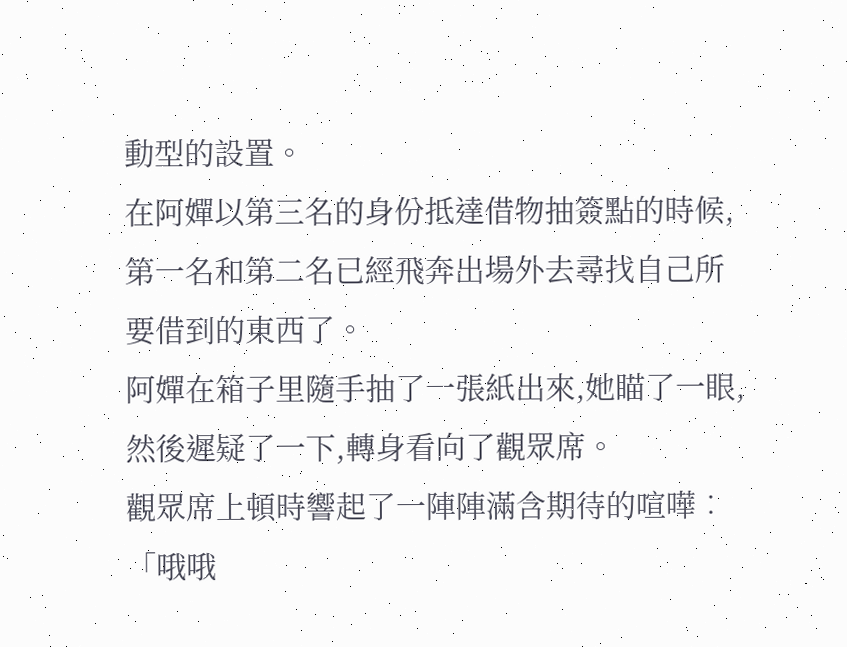動型的設置。
在阿嬋以第三名的身份抵達借物抽簽點的時候,第一名和第二名已經飛奔出場外去尋找自己所要借到的東西了。
阿嬋在箱子里隨手抽了一張紙出來,她瞄了一眼,然後遲疑了一下,轉身看向了觀眾席。
觀眾席上頓時響起了一陣陣滿含期待的喧嘩︰「哦哦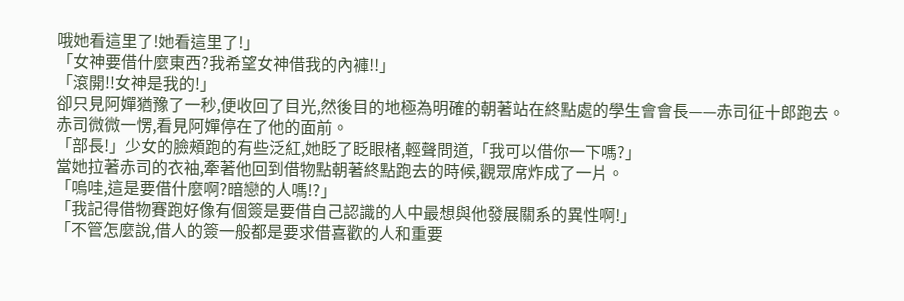哦她看這里了!她看這里了!」
「女神要借什麼東西?我希望女神借我的內褲!!」
「滾開!!女神是我的!」
卻只見阿嬋猶豫了一秒,便收回了目光,然後目的地極為明確的朝著站在終點處的學生會會長——赤司征十郎跑去。
赤司微微一愣,看見阿嬋停在了他的面前。
「部長!」少女的臉頰跑的有些泛紅,她眨了眨眼楮,輕聲問道,「我可以借你一下嗎?」
當她拉著赤司的衣袖,牽著他回到借物點朝著終點跑去的時候,觀眾席炸成了一片。
「嗚哇,這是要借什麼啊?暗戀的人嗎!?」
「我記得借物賽跑好像有個簽是要借自己認識的人中最想與他發展關系的異性啊!」
「不管怎麼說,借人的簽一般都是要求借喜歡的人和重要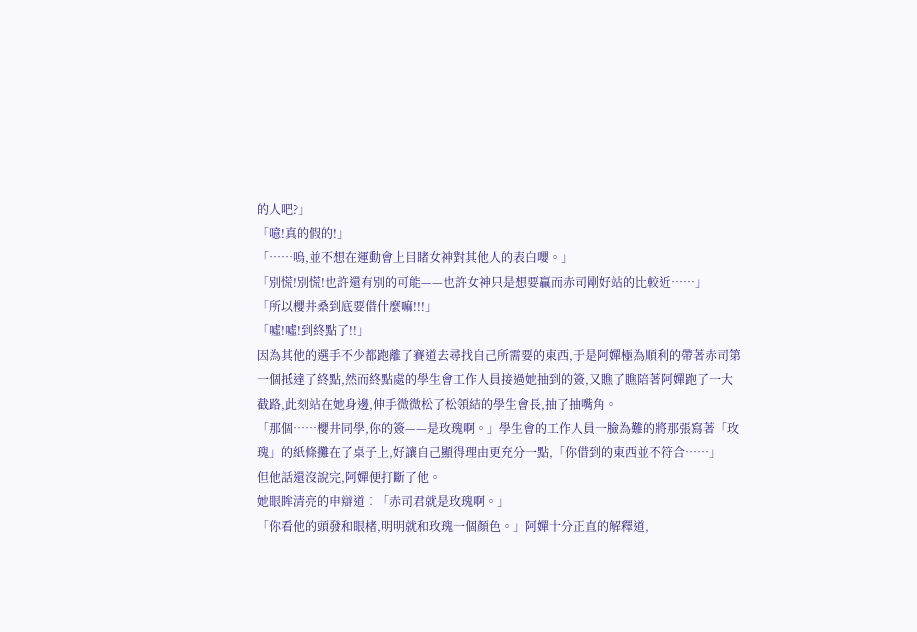的人吧?」
「噫!真的假的!」
「……嗚,並不想在運動會上目睹女神對其他人的表白嚶。」
「別慌!別慌!也許還有別的可能——也許女神只是想要贏而赤司剛好站的比較近……」
「所以櫻井桑到底要借什麼嘛!!!」
「噓!噓!到終點了!!」
因為其他的選手不少都跑離了賽道去尋找自己所需要的東西,于是阿嬋極為順利的帶著赤司第一個抵達了終點,然而終點處的學生會工作人員接過她抽到的簽,又瞧了瞧陪著阿嬋跑了一大截路,此刻站在她身邊,伸手微微松了松領結的學生會長,抽了抽嘴角。
「那個……櫻井同學,你的簽——是玫瑰啊。」學生會的工作人員一臉為難的將那張寫著「玫瑰」的紙條攤在了桌子上,好讓自己顯得理由更充分一點,「你借到的東西並不符合……」
但他話還沒說完,阿嬋便打斷了他。
她眼眸清亮的申辯道︰「赤司君就是玫瑰啊。」
「你看他的頭發和眼楮,明明就和玫瑰一個顏色。」阿嬋十分正直的解釋道,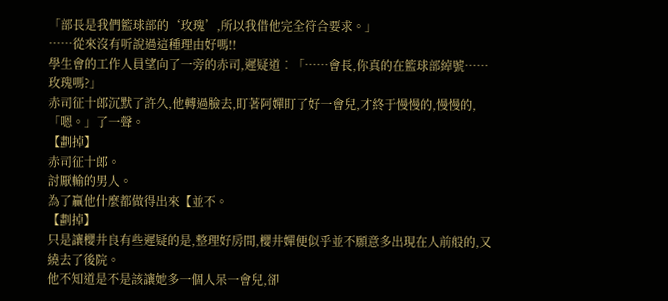「部長是我們籃球部的‘玫瑰’,所以我借他完全符合要求。」
……從來沒有听說過這種理由好嗎!!
學生會的工作人員望向了一旁的赤司,遲疑道︰「……會長,你真的在籃球部綽號……玫瑰嗎?」
赤司征十郎沉默了許久,他轉過臉去,盯著阿嬋盯了好一會兒,才終于慢慢的,慢慢的,「嗯。」了一聲。
【劃掉】
赤司征十郎。
討厭輸的男人。
為了贏他什麼都做得出來【並不。
【劃掉】
只是讓櫻井良有些遲疑的是,整理好房間,櫻井嬋便似乎並不願意多出現在人前般的,又繞去了後院。
他不知道是不是該讓她多一個人呆一會兒,卻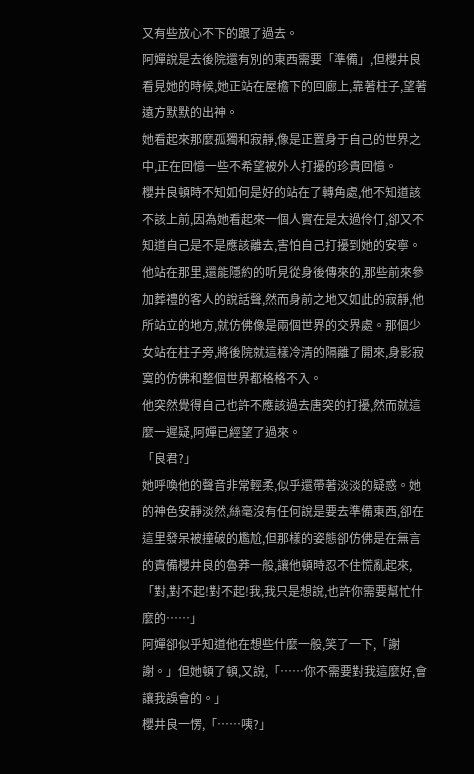又有些放心不下的跟了過去。
阿嬋說是去後院還有別的東西需要「準備」,但櫻井良看見她的時候,她正站在屋檐下的回廊上,靠著柱子,望著遠方默默的出神。
她看起來那麼孤獨和寂靜,像是正置身于自己的世界之中,正在回憶一些不希望被外人打擾的珍貴回憶。
櫻井良頓時不知如何是好的站在了轉角處,他不知道該不該上前,因為她看起來一個人實在是太過伶仃,卻又不知道自己是不是應該離去,害怕自己打擾到她的安寧。
他站在那里,還能隱約的听見從身後傳來的,那些前來參加葬禮的客人的說話聲,然而身前之地又如此的寂靜,他所站立的地方,就仿佛像是兩個世界的交界處。那個少女站在柱子旁,將後院就這樣冷清的隔離了開來,身影寂寞的仿佛和整個世界都格格不入。
他突然覺得自己也許不應該過去唐突的打擾,然而就這麼一遲疑,阿嬋已經望了過來。
「良君?」
她呼喚他的聲音非常輕柔,似乎還帶著淡淡的疑惑。她的神色安靜淡然,絲毫沒有任何說是要去準備東西,卻在這里發呆被撞破的尷尬,但那樣的姿態卻仿佛是在無言的責備櫻井良的魯莽一般,讓他頓時忍不住慌亂起來,「對,對不起!對不起!我,我只是想說,也許你需要幫忙什麼的……」
阿嬋卻似乎知道他在想些什麼一般,笑了一下,「謝謝。」但她頓了頓,又說,「……你不需要對我這麼好,會讓我誤會的。」
櫻井良一愣,「……咦?」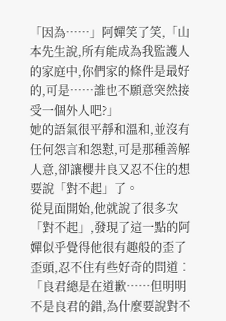「因為……」阿嬋笑了笑,「山本先生說,所有能成為我監護人的家庭中,你們家的條件是最好的,可是……誰也不願意突然接受一個外人吧?」
她的語氣很平靜和溫和,並沒有任何怨言和怨懟,可是那種善解人意,卻讓櫻井良又忍不住的想要說「對不起」了。
從見面開始,他就說了很多次「對不起」,發現了這一點的阿嬋似乎覺得他很有趣般的歪了歪頭,忍不住有些好奇的問道︰「良君總是在道歉……但明明不是良君的錯,為什麼要說對不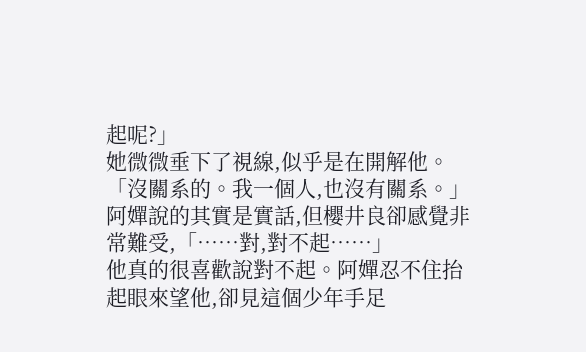起呢?」
她微微垂下了視線,似乎是在開解他。「沒關系的。我一個人,也沒有關系。」
阿嬋說的其實是實話,但櫻井良卻感覺非常難受,「……對,對不起……」
他真的很喜歡說對不起。阿嬋忍不住抬起眼來望他,卻見這個少年手足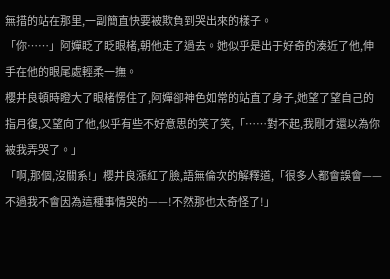無措的站在那里,一副簡直快要被欺負到哭出來的樣子。
「你……」阿嬋眨了眨眼楮,朝他走了過去。她似乎是出于好奇的湊近了他,伸手在他的眼尾處輕柔一撫。
櫻井良頓時瞪大了眼楮愣住了,阿嬋卻神色如常的站直了身子,她望了望自己的指月復,又望向了他,似乎有些不好意思的笑了笑,「……對不起,我剛才還以為你被我弄哭了。」
「啊,那個,沒關系!」櫻井良漲紅了臉,語無倫次的解釋道,「很多人都會誤會——不過我不會因為這種事情哭的——!不然那也太奇怪了!」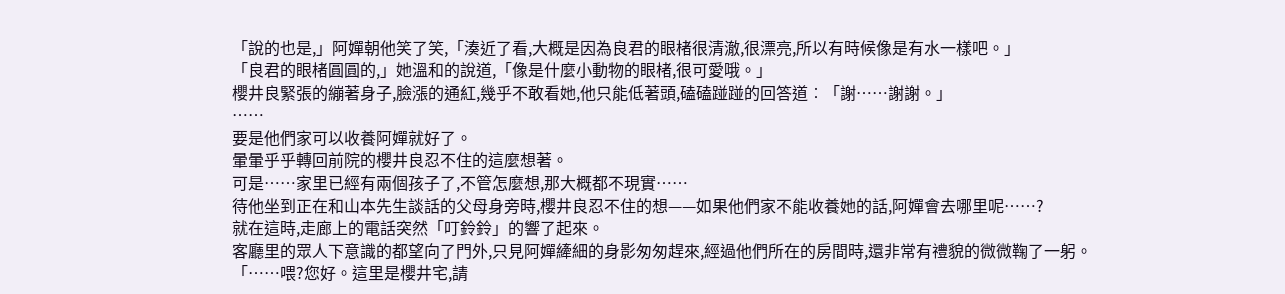「說的也是,」阿嬋朝他笑了笑,「湊近了看,大概是因為良君的眼楮很清澈,很漂亮,所以有時候像是有水一樣吧。」
「良君的眼楮圓圓的,」她溫和的說道,「像是什麼小動物的眼楮,很可愛哦。」
櫻井良緊張的繃著身子,臉漲的通紅,幾乎不敢看她,他只能低著頭,磕磕踫踫的回答道︰「謝……謝謝。」
……
要是他們家可以收養阿嬋就好了。
暈暈乎乎轉回前院的櫻井良忍不住的這麼想著。
可是……家里已經有兩個孩子了,不管怎麼想,那大概都不現實……
待他坐到正在和山本先生談話的父母身旁時,櫻井良忍不住的想——如果他們家不能收養她的話,阿嬋會去哪里呢……?
就在這時,走廊上的電話突然「叮鈴鈴」的響了起來。
客廳里的眾人下意識的都望向了門外,只見阿嬋縴細的身影匆匆趕來,經過他們所在的房間時,還非常有禮貌的微微鞠了一躬。
「……喂?您好。這里是櫻井宅,請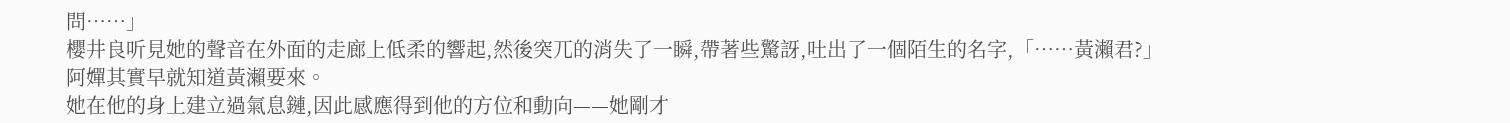問……」
櫻井良听見她的聲音在外面的走廊上低柔的響起,然後突兀的消失了一瞬,帶著些驚訝,吐出了一個陌生的名字,「……黃瀨君?」
阿嬋其實早就知道黃瀨要來。
她在他的身上建立過氣息鏈,因此感應得到他的方位和動向——她剛才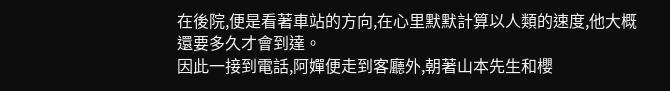在後院,便是看著車站的方向,在心里默默計算以人類的速度,他大概還要多久才會到達。
因此一接到電話,阿嬋便走到客廳外,朝著山本先生和櫻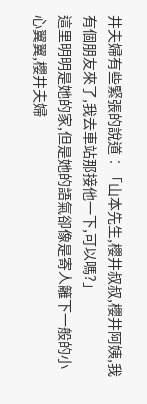井夫婦有些緊張的說道︰「山本先生,櫻井叔叔,櫻井阿姨,我有個朋友來了,我去車站那接他一下,可以嗎?」
這里明明是她的家,但是她的語氣卻像是寄人籬下一般的小心翼翼,櫻井夫婦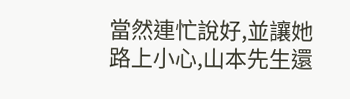當然連忙說好,並讓她路上小心,山本先生還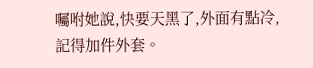囑咐她說,快要天黑了,外面有點冷,記得加件外套。